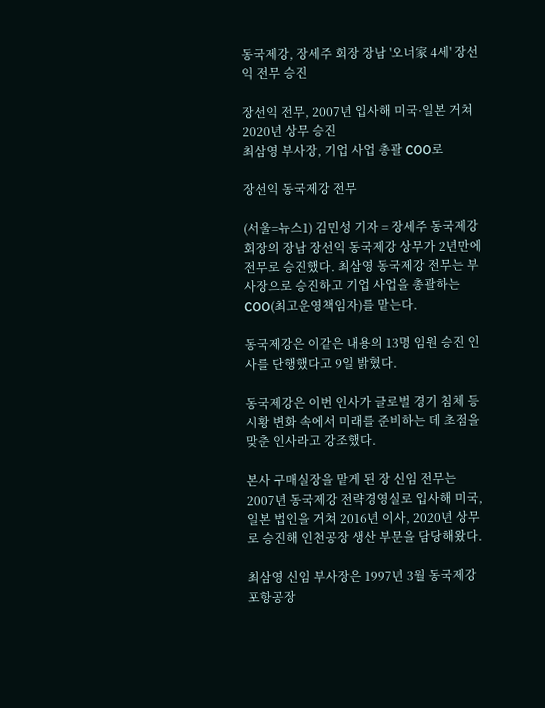동국제강, 장세주 회장 장남 '오너家 4세' 장선익 전무 승진

장선익 전무, 2007년 입사해 미국·일본 거쳐 2020년 상무 승진
최삼영 부사장, 기업 사업 총괄 COO로

장선익 동국제강 전무

(서울=뉴스1) 김민성 기자 = 장세주 동국제강 회장의 장남 장선익 동국제강 상무가 2년만에 전무로 승진했다. 최삼영 동국제강 전무는 부사장으로 승진하고 기업 사업을 총괄하는 COO(최고운영책임자)를 맡는다.

동국제강은 이같은 내용의 13명 임원 승진 인사를 단행했다고 9일 밝혔다.

동국제강은 이번 인사가 글로벌 경기 침체 등 시황 변화 속에서 미래를 준비하는 데 초점을 맞춘 인사라고 강조했다.

본사 구매실장을 맡게 된 장 신임 전무는 2007년 동국제강 전략경영실로 입사해 미국, 일본 법인을 거쳐 2016년 이사, 2020년 상무로 승진해 인천공장 생산 부문을 담당해왔다.

최삼영 신임 부사장은 1997년 3월 동국제강 포항공장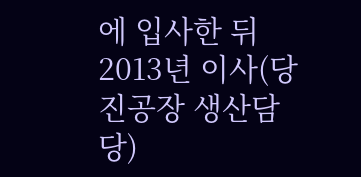에 입사한 뒤 2013년 이사(당진공장 생산담당)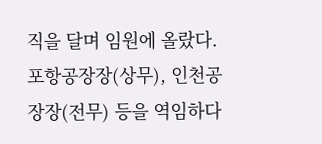직을 달며 임원에 올랐다. 포항공장장(상무), 인천공장장(전무) 등을 역임하다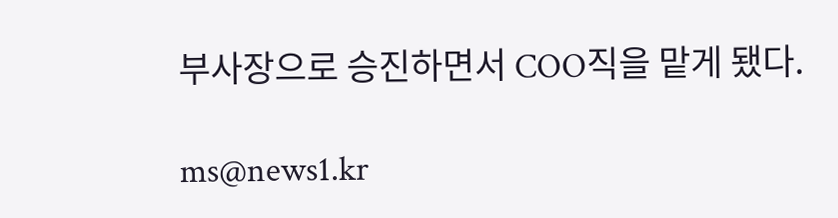부사장으로 승진하면서 COO직을 맡게 됐다.

ms@news1.kr